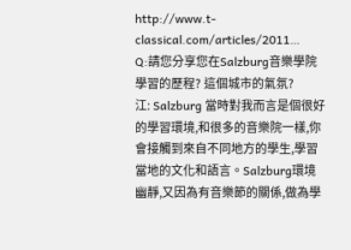http://www.t-classical.com/articles/2011…
Q:請您分享您在Salzburg音樂學院學習的歷程? 這個城市的氣氛?
江: Salzburg 當時對我而言是個很好的學習環境,和很多的音樂院一樣,你會接觸到來自不同地方的學生,學習當地的文化和語言。Salzburg環境幽靜,又因為有音樂節的關係,做為學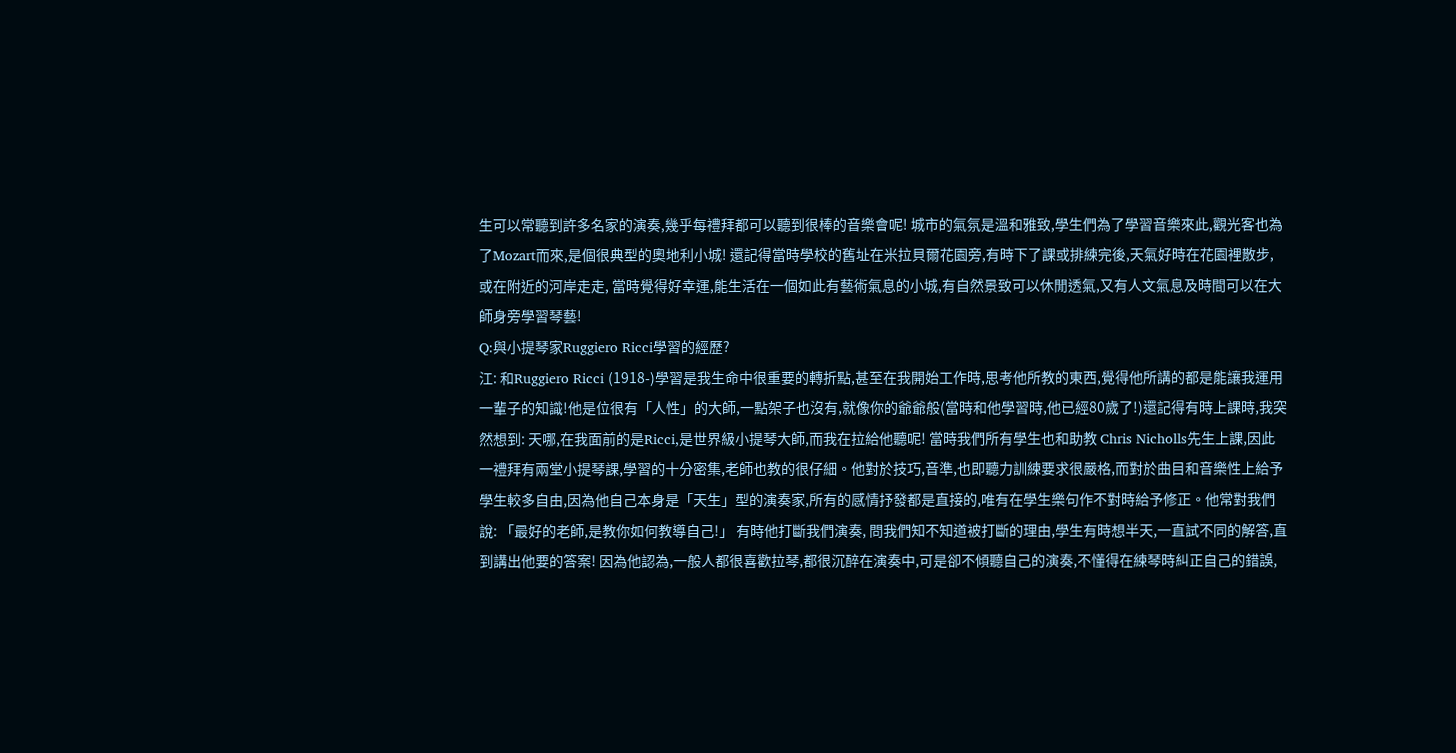生可以常聽到許多名家的演奏,幾乎每禮拜都可以聽到很棒的音樂會呢! 城市的氣氛是溫和雅致,學生們為了學習音樂來此,觀光客也為了Mozart而來,是個很典型的奧地利小城! 還記得當時學校的舊址在米拉貝爾花園旁,有時下了課或排練完後,天氣好時在花園裡散步,或在附近的河岸走走, 當時覺得好幸運,能生活在一個如此有藝術氣息的小城,有自然景致可以休閒透氣,又有人文氣息及時間可以在大師身旁學習琴藝!
Q:與小提琴家Ruggiero Ricci學習的經歷?
江: 和Ruggiero Ricci (1918-)學習是我生命中很重要的轉折點,甚至在我開始工作時,思考他所教的東西,覺得他所講的都是能讓我運用一輩子的知識!他是位很有「人性」的大師,一點架子也沒有,就像你的爺爺般(當時和他學習時,他已經80歲了!)還記得有時上課時,我突然想到: 天哪,在我面前的是Ricci,是世界級小提琴大師,而我在拉給他聽呢! 當時我們所有學生也和助教 Chris Nicholls先生上課,因此一禮拜有兩堂小提琴課,學習的十分密集,老師也教的很仔細。他對於技巧,音準,也即聽力訓練要求很嚴格,而對於曲目和音樂性上給予學生較多自由,因為他自己本身是「天生」型的演奏家,所有的感情抒發都是直接的,唯有在學生樂句作不對時給予修正。他常對我們說: 「最好的老師,是教你如何教導自己!」 有時他打斷我們演奏, 問我們知不知道被打斷的理由,學生有時想半天,一直試不同的解答,直到講出他要的答案! 因為他認為,一般人都很喜歡拉琴,都很沉醉在演奏中,可是卻不傾聽自己的演奏,不懂得在練琴時糾正自己的錯誤,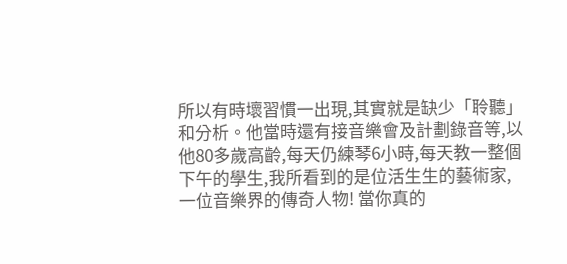所以有時壞習慣一出現,其實就是缺少「聆聽」和分析。他當時還有接音樂會及計劃錄音等,以他80多歲高齡,每天仍練琴6小時,每天教一整個下午的學生,我所看到的是位活生生的藝術家,一位音樂界的傳奇人物! 當你真的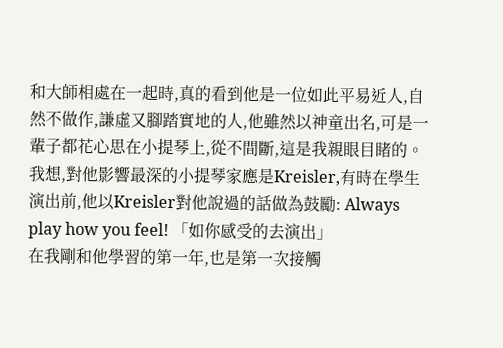和大師相處在一起時,真的看到他是一位如此平易近人,自然不做作,謙虛又腳踏實地的人,他雖然以神童出名,可是一輩子都花心思在小提琴上,從不間斷,這是我親眼目睹的。我想,對他影響最深的小提琴家應是Kreisler,有時在學生演出前,他以Kreisler對他說過的話做為鼓勵: Always play how you feel! 「如你感受的去演出」
在我剛和他學習的第一年,也是第一次接觸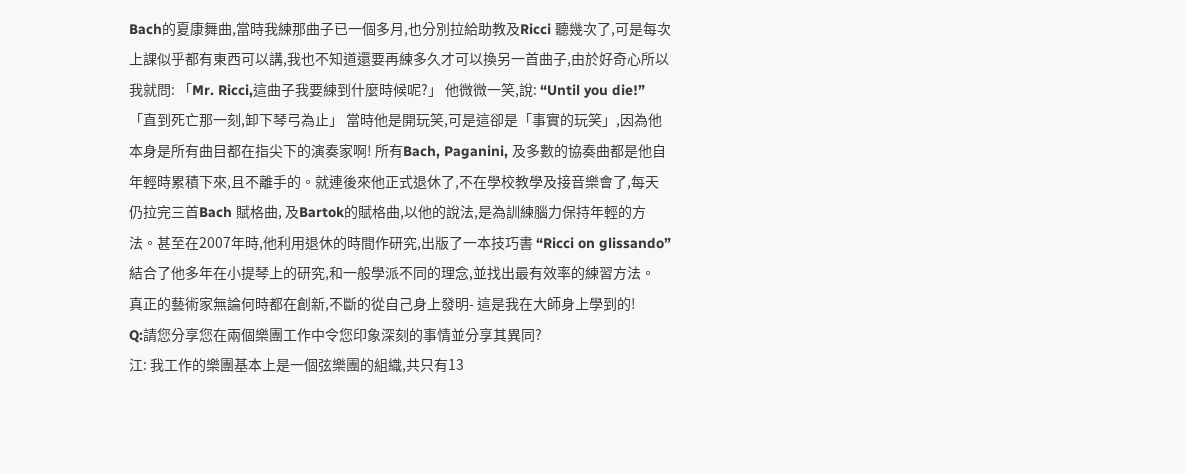Bach的夏康舞曲,當時我練那曲子已一個多月,也分別拉給助教及Ricci 聽幾次了,可是每次上課似乎都有東西可以講,我也不知道還要再練多久才可以換另一首曲子,由於好奇心所以我就問: 「Mr. Ricci,這曲子我要練到什麼時候呢?」 他微微一笑,說: “Until you die!”「直到死亡那一刻,卸下琴弓為止」 當時他是開玩笑,可是這卻是「事實的玩笑」,因為他本身是所有曲目都在指尖下的演奏家啊! 所有Bach, Paganini, 及多數的協奏曲都是他自年輕時累積下來,且不離手的。就連後來他正式退休了,不在學校教學及接音樂會了,每天仍拉完三首Bach 賦格曲, 及Bartok的賦格曲,以他的說法,是為訓練腦力保持年輕的方法。甚至在2007年時,他利用退休的時間作研究,出版了一本技巧書 “Ricci on glissando”結合了他多年在小提琴上的研究,和一般學派不同的理念,並找出最有效率的練習方法。
真正的藝術家無論何時都在創新,不斷的從自己身上發明- 這是我在大師身上學到的!
Q:請您分享您在兩個樂團工作中令您印象深刻的事情並分享其異同?
江: 我工作的樂團基本上是一個弦樂團的組織,共只有13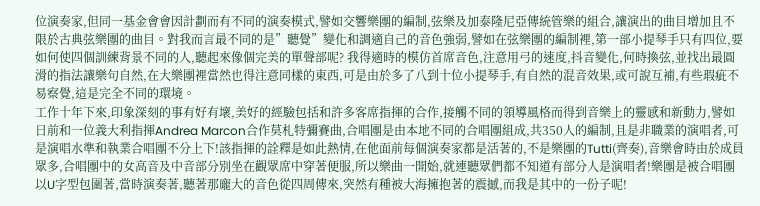位演奏家,但同一基金會會因計劃而有不同的演奏模式,譬如交響樂團的編制,弦樂及加泰隆尼亞傳統管樂的組合,讓演出的曲目增加且不限於古典弦樂團的曲目。對我而言最不同的是”聽覺”變化和調適自己的音色強弱,譬如在弦樂團的編制裡,第一部小提琴手只有四位,要如何使四個訓練背景不同的人,聽起來像個完美的單聲部呢? 我得適時的模仿首席音色,注意用弓的速度,抖音變化,何時換弦,並找出最圓滑的指法讓樂句自然,在大樂團裡當然也得注意同樣的東西,可是由於多了八到十位小提琴手,有自然的混音效果,或可說互補,有些瑕疵不易察覺,這是完全不同的環境。
工作十年下來,印象深刻的事有好有壞,美好的經驗包括和許多客席指揮的合作,接觸不同的領導風格而得到音樂上的靈感和新動力,譬如日前和一位義大利指揮Andrea Marcon合作莫札特彌賽曲,合唱團是由本地不同的合唱團組成,共350人的編制,且是非職業的演唱者,可是演唱水準和執業合唱團不分上下!該指揮的詮釋是如此熱情,在他面前每個演奏家都是活著的,不是樂團的Tutti(齊奏),音樂會時由於成員眾多,合唱團中的女高音及中音部分別坐在觀眾席中穿著便服,所以樂曲一開始,就連聽眾們都不知道有部分人是演唱者!樂團是被合唱團以U字型包圍著,當時演奏著,聽著那龐大的音色從四周傳來,突然有種被大海擁抱著的震撼,而我是其中的一份子呢!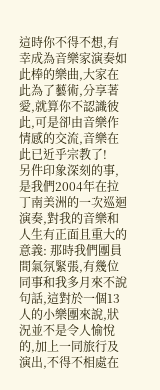這時你不得不想,有幸成為音樂家演奏如此棒的樂曲,大家在此為了藝術,分享著愛,就算你不認識彼此,可是卻由音樂作情感的交流,音樂在此已近乎宗教了!
另件印象深刻的事,是我們2004年在拉丁南美洲的一次巡迴演奏,對我的音樂和人生有正面且重大的意義: 那時我們團員間氣氛緊張,有幾位同事和我多月來不說句話,這對於一個13人的小樂團來說,狀況並不是令人愉悅的,加上一同旅行及演出,不得不相處在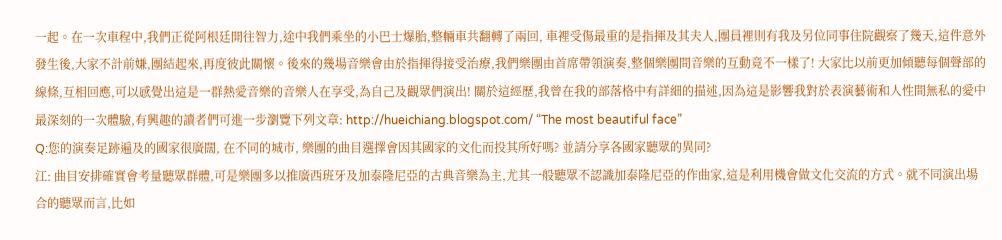一起。在一次車程中,我們正從阿根廷開往智力,途中我們乘坐的小巴士爆胎,整輛車共翻轉了兩回, 車裡受傷最重的是指揮及其夫人,團員裡則有我及另位同事住院觀察了幾天,這件意外發生後,大家不計前嫌,團結起來,再度彼此關懷。後來的幾場音樂會由於指揮得接受治療,我們樂團由首席帶領演奏,整個樂團間音樂的互動竟不一樣了! 大家比以前更加傾聽每個聲部的線條,互相回應,可以感覺出這是一群熱愛音樂的音樂人在享受,為自己及觀眾們演出! 關於這經歷,我曾在我的部落格中有詳細的描述,因為這是影響我對於表演藝術和人性間無私的愛中最深刻的一次體驗,有興趣的讀者們可進一步瀏覽下列文章: http://hueichiang.blogspot.com/ “The most beautiful face”
Q:您的演奏足跡遍及的國家很廣闊, 在不同的城市, 樂團的曲目選擇會因其國家的文化而投其所好嗎? 並請分享各國家聽眾的異同?
江: 曲目安排確實會考量聽眾群體,可是樂團多以推廣西班牙及加泰隆尼亞的古典音樂為主,尤其一般聽眾不認識加泰隆尼亞的作曲家,這是利用機會做文化交流的方式。就不同演出場合的聽眾而言,比如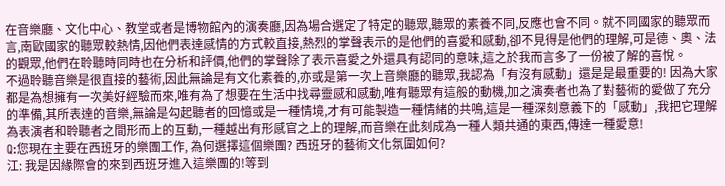在音樂廳、文化中心、教堂或者是博物館內的演奏廳,因為場合選定了特定的聽眾,聽眾的素養不同,反應也會不同。就不同國家的聽眾而言,南歐國家的聽眾較熱情,因他們表達感情的方式較直接,熱烈的掌聲表示的是他們的喜愛和感動,卻不見得是他們的理解,可是德、奧、法的觀眾,他們在聆聽時同時也在分析和評價,他們的掌聲除了表示喜愛之外還具有認同的意味,這之於我而言多了一份被了解的喜悅。
不過聆聽音樂是很直接的藝術,因此無論是有文化素養的,亦或是第一次上音樂廳的聽眾,我認為「有沒有感動」還是是最重要的! 因為大家都是為想擁有一次美好經驗而來,唯有為了想要在生活中找尋靈感和感動,唯有聽眾有這般的動機,加之演奏者也為了對藝術的愛做了充分的準備,其所表達的音樂,無論是勾起聽者的回憶或是一種情境,才有可能製造一種情緒的共鳴,這是一種深刻意義下的「感動」,我把它理解為表演者和聆聽者之間形而上的互動,一種越出有形感官之上的理解,而音樂在此刻成為一種人類共通的東西,傳達一種愛意!
Q:您現在主要在西班牙的樂團工作, 為何選擇這個樂團? 西班牙的藝術文化氛圍如何?
江: 我是因緣際會的來到西班牙進入這樂團的!等到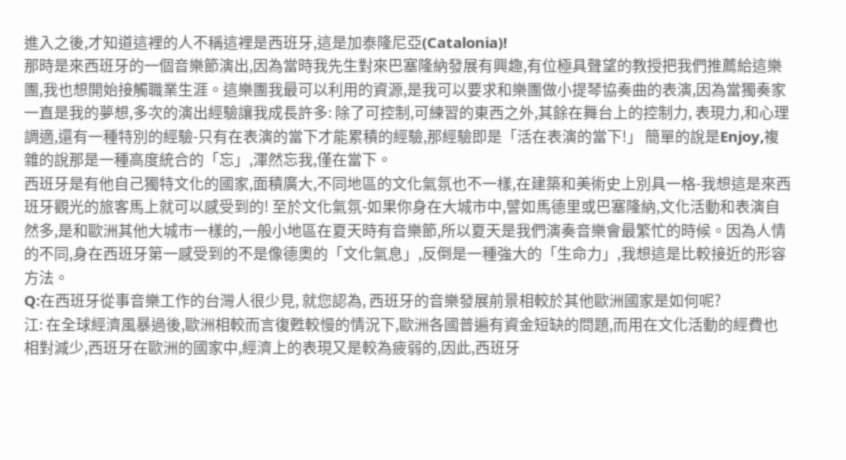進入之後,才知道這裡的人不稱這裡是西班牙,這是加泰隆尼亞(Catalonia)!
那時是來西班牙的一個音樂節演出,因為當時我先生對來巴塞隆納發展有興趣,有位極具聲望的教授把我們推薦給這樂團,我也想開始接觸職業生涯。這樂團我最可以利用的資源,是我可以要求和樂團做小提琴協奏曲的表演,因為當獨奏家一直是我的夢想,多次的演出經驗讓我成長許多: 除了可控制,可練習的東西之外,其餘在舞台上的控制力, 表現力,和心理調適,還有一種特別的經驗-只有在表演的當下才能累積的經驗,那經驗即是「活在表演的當下!」 簡單的說是Enjoy,複雜的說那是一種高度統合的「忘」,渾然忘我,僅在當下。
西班牙是有他自己獨特文化的國家,面積廣大,不同地區的文化氣氛也不一樣,在建築和美術史上別具一格-我想這是來西班牙觀光的旅客馬上就可以感受到的! 至於文化氣氛-如果你身在大城市中,譬如馬德里或巴塞隆納,文化活動和表演自然多,是和歐洲其他大城市一樣的,一般小地區在夏天時有音樂節,所以夏天是我們演奏音樂會最繁忙的時候。因為人情的不同,身在西班牙第一感受到的不是像德奧的「文化氣息」,反倒是一種強大的「生命力」,我想這是比較接近的形容方法。
Q:在西班牙從事音樂工作的台灣人很少見, 就您認為, 西班牙的音樂發展前景相較於其他歐洲國家是如何呢?
江: 在全球經濟風暴過後,歐洲相較而言復甦較慢的情況下,歐洲各國普遍有資金短缺的問題,而用在文化活動的經費也相對減少,西班牙在歐洲的國家中,經濟上的表現又是較為疲弱的,因此,西班牙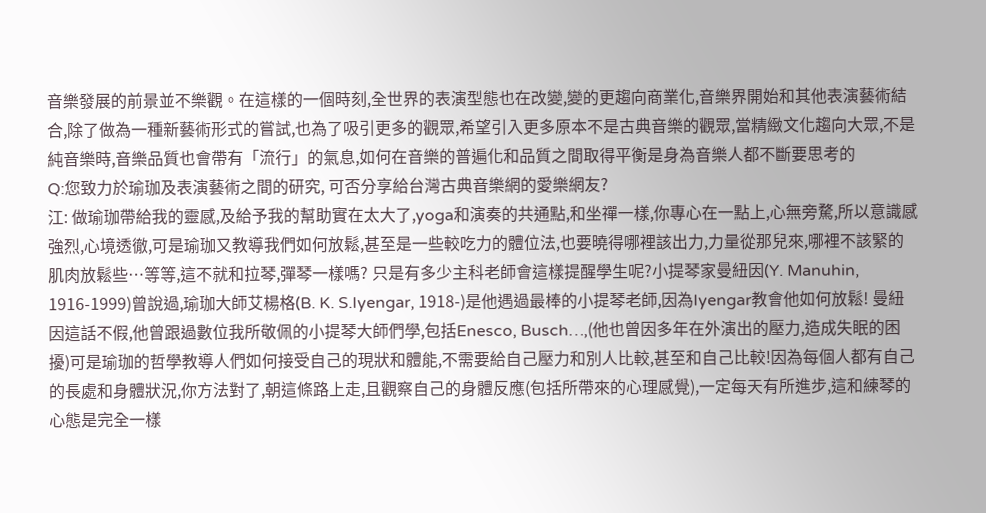音樂發展的前景並不樂觀。在這樣的一個時刻,全世界的表演型態也在改變,變的更趨向商業化,音樂界開始和其他表演藝術結合,除了做為一種新藝術形式的嘗試,也為了吸引更多的觀眾,希望引入更多原本不是古典音樂的觀眾,當精緻文化趨向大眾,不是純音樂時,音樂品質也會帶有「流行」的氣息,如何在音樂的普遍化和品質之間取得平衡是身為音樂人都不斷要思考的
Q:您致力於瑜珈及表演藝術之間的研究, 可否分享給台灣古典音樂網的愛樂網友?
江: 做瑜珈帶給我的靈感,及給予我的幫助實在太大了,yoga和演奏的共通點,和坐禪一樣,你專心在一點上,心無旁騖,所以意識感強烈,心境透徹,可是瑜珈又教導我們如何放鬆,甚至是一些較吃力的體位法,也要曉得哪裡該出力,力量從那兒來,哪裡不該緊的肌肉放鬆些…等等,這不就和拉琴,彈琴一樣嗎? 只是有多少主科老師會這樣提醒學生呢?小提琴家曼紐因(Y. Manuhin, 1916-1999)曾說過,瑜珈大師艾楊格(B. K. S.Iyengar, 1918-)是他遇過最棒的小提琴老師,因為Iyengar教會他如何放鬆! 曼紐因這話不假,他曾跟過數位我所敬佩的小提琴大師們學,包括Enesco, Busch…,(他也曾因多年在外演出的壓力,造成失眠的困擾)可是瑜珈的哲學教導人們如何接受自己的現狀和體能,不需要給自己壓力和別人比較,甚至和自己比較!因為每個人都有自己的長處和身體狀況,你方法對了,朝這條路上走,且觀察自己的身體反應(包括所帶來的心理感覺),一定每天有所進步,這和練琴的心態是完全一樣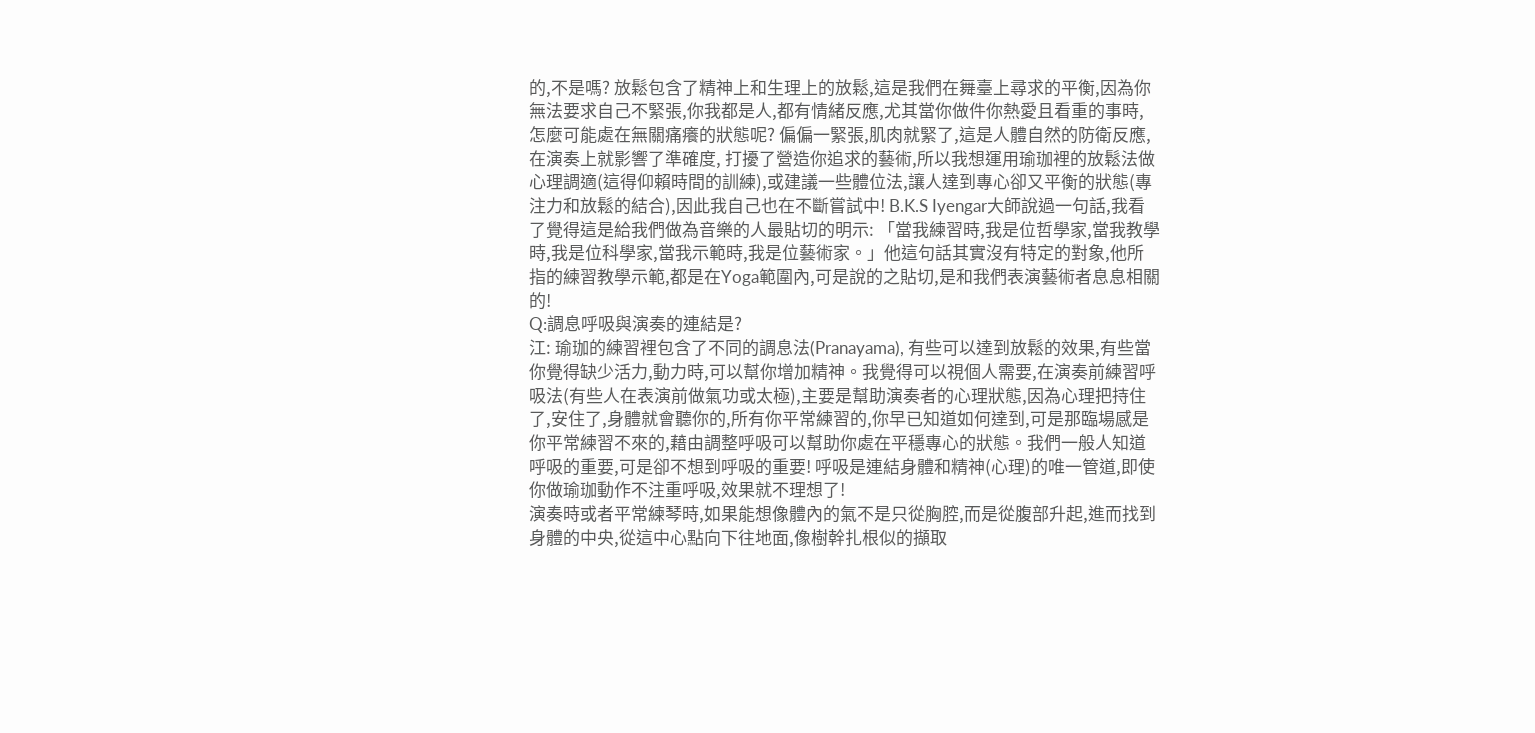的,不是嗎? 放鬆包含了精神上和生理上的放鬆,這是我們在舞臺上尋求的平衡,因為你無法要求自己不緊張,你我都是人,都有情緒反應,尤其當你做件你熱愛且看重的事時,怎麼可能處在無關痛癢的狀態呢? 偏偏一緊張,肌肉就緊了,這是人體自然的防衛反應,在演奏上就影響了準確度, 打擾了營造你追求的藝術,所以我想運用瑜珈裡的放鬆法做心理調適(這得仰賴時間的訓練),或建議一些體位法,讓人達到專心卻又平衡的狀態(專注力和放鬆的結合),因此我自己也在不斷嘗試中! B.K.S Iyengar大師說過一句話,我看了覺得這是給我們做為音樂的人最貼切的明示: 「當我練習時,我是位哲學家,當我教學時,我是位科學家,當我示範時,我是位藝術家。」他這句話其實沒有特定的對象,他所指的練習教學示範,都是在Yoga範圍內,可是說的之貼切,是和我們表演藝術者息息相關的!
Q:調息呼吸與演奏的連結是?
江: 瑜珈的練習裡包含了不同的調息法(Pranayama), 有些可以達到放鬆的效果,有些當你覺得缺少活力,動力時,可以幫你增加精神。我覺得可以視個人需要,在演奏前練習呼吸法(有些人在表演前做氣功或太極),主要是幫助演奏者的心理狀態,因為心理把持住了,安住了,身體就會聽你的,所有你平常練習的,你早已知道如何達到,可是那臨場感是你平常練習不來的,藉由調整呼吸可以幫助你處在平穩專心的狀態。我們一般人知道呼吸的重要,可是卻不想到呼吸的重要! 呼吸是連結身體和精神(心理)的唯一管道,即使你做瑜珈動作不注重呼吸,效果就不理想了!
演奏時或者平常練琴時,如果能想像體內的氣不是只從胸腔,而是從腹部升起,進而找到身體的中央,從這中心點向下往地面,像樹幹扎根似的擷取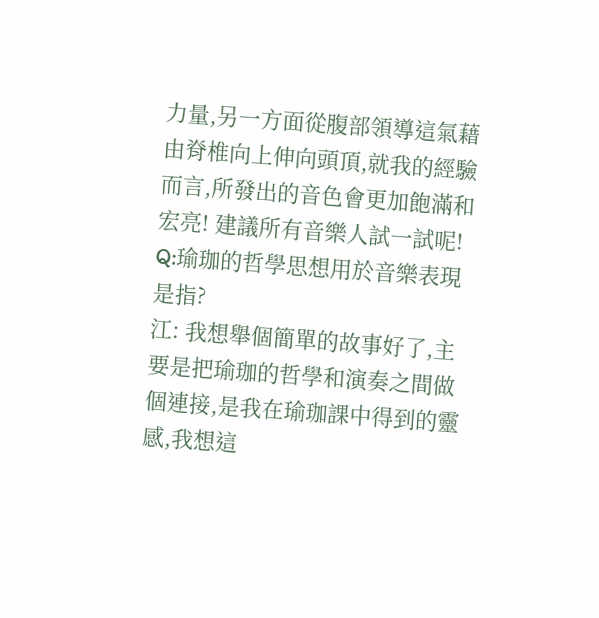力量,另一方面從腹部領導這氣藉由脊椎向上伸向頭頂,就我的經驗而言,所發出的音色會更加飽滿和宏亮! 建議所有音樂人試一試呢!
Q:瑜珈的哲學思想用於音樂表現是指?
江: 我想舉個簡單的故事好了,主要是把瑜珈的哲學和演奏之間做個連接,是我在瑜珈課中得到的靈感,我想這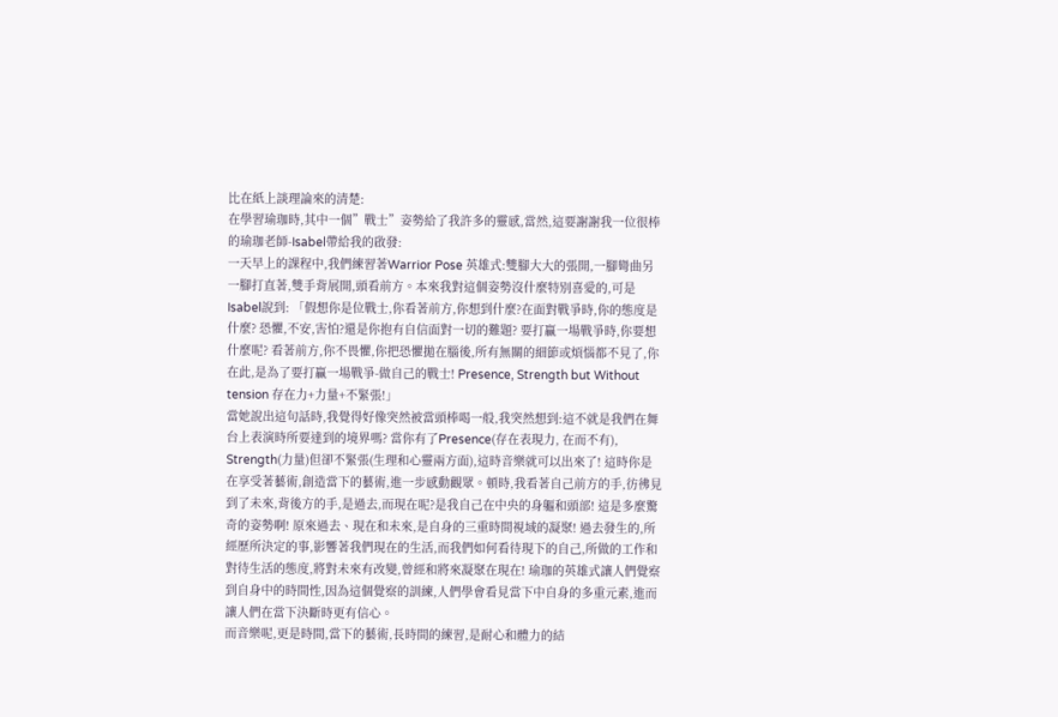比在紙上談理論來的清楚:
在學習瑜珈時,其中一個”戰士”姿勢給了我許多的靈感,當然,這要謝謝我一位很棒的瑜珈老師-Isabel帶給我的啟發:
一天早上的課程中,我們練習著Warrior Pose 英雄式:雙腳大大的張開,一腳彎曲另一腳打直著,雙手背展開,頭看前方。本來我對這個姿勢沒什麼特別喜愛的,可是Isabel說到: 「假想你是位戰士,你看著前方,你想到什麼?在面對戰爭時,你的態度是什麼? 恐懼,不安,害怕?還是你抱有自信面對一切的難題? 要打贏一場戰爭時,你要想什麼呢? 看著前方,你不畏懼,你把恐懼拋在腦後,所有無關的細節或煩惱都不見了,你在此,是為了要打贏一場戰爭-做自己的戰士! Presence, Strength but Without tension 存在力+力量+不緊張!」
當她說出這句話時,我覺得好像突然被當頭棒喝一般,我突然想到:這不就是我們在舞台上表演時所要達到的境界嗎? 當你有了Presence(存在表現力, 在而不有), Strength(力量)但卻不緊張(生理和心靈兩方面),這時音樂就可以出來了! 這時你是在享受著藝術,創造當下的藝術,進一步感動觀眾。頓時,我看著自己前方的手,彷彿見到了未來,背後方的手,是過去,而現在呢?是我自己在中央的身軀和頭部! 這是多麼驚奇的姿勢啊! 原來過去、現在和未來,是自身的三重時間視域的凝聚! 過去發生的,所經歷所決定的事,影響著我們現在的生活,而我們如何看待現下的自己,所做的工作和對待生活的態度,將對未來有改變,曾經和將來凝聚在現在! 瑜珈的英雄式讓人們覺察到自身中的時間性,因為這個覺察的訓練,人們學會看見當下中自身的多重元素,進而讓人們在當下決斷時更有信心。
而音樂呢,更是時間,當下的藝術,長時間的練習,是耐心和體力的結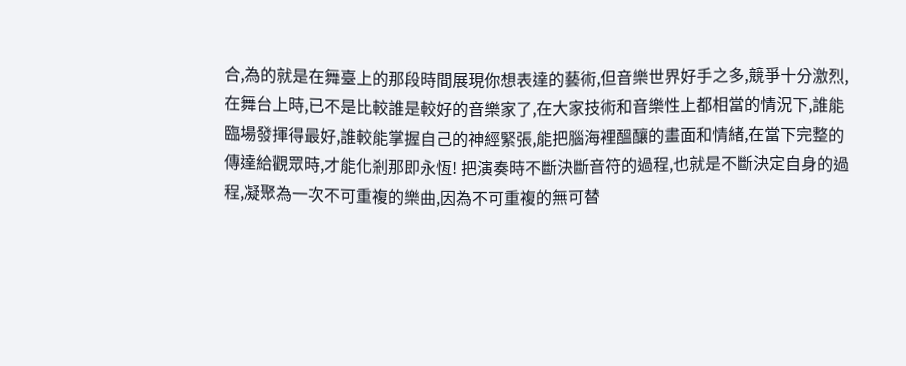合,為的就是在舞臺上的那段時間展現你想表達的藝術,但音樂世界好手之多,競爭十分激烈,在舞台上時,已不是比較誰是較好的音樂家了,在大家技術和音樂性上都相當的情況下,誰能臨場發揮得最好,誰較能掌握自己的神經緊張,能把腦海裡醞釀的畫面和情緒,在當下完整的傳達給觀眾時,才能化剎那即永恆! 把演奏時不斷決斷音符的過程,也就是不斷決定自身的過程,凝聚為一次不可重複的樂曲,因為不可重複的無可替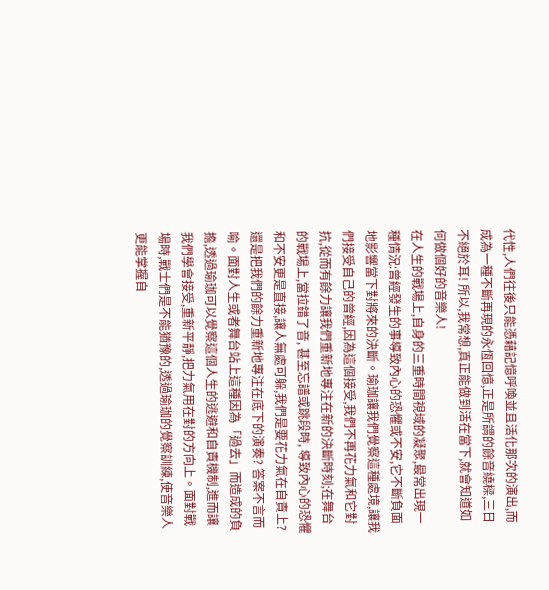代性,人們往後只能憑藉記憶呼喚並且活化那次的演出,而成為一種不斷再現的永恆回憶,正是所謂的餘音繞樑,三日不絕於耳! 所以,我常想,真正能做到活在當下,就會知道如何做個好的音樂人!
在人生的戰場上,自身的三重時間視域的凝聚,最常出現一種情況:曾經發生的事導致內心的恐懼或不安,它不斷負面地影響當下對將來的決斷。瑜珈讓我們覺察這種處境,讓我們接受自己的曾經,因為這個接受,我們不再花力氣和它對抗,從而有餘力讓我們重新地專注在新的決斷時刻;在舞台的戰場上,當拉錯了音, 甚至忘譜或跳段時, 導致內心的恐懼和不安更是直接,讓人無處可躲,我們是要花力氣在自責上?還是把我們的餘力重新地專注在底下的演奏? 答案不言而喻。面對人生或者舞台站上這種因為「過去」而造成的負擔,透過瑜珈可以覺察這個人生的逃避和自責機制,進而讓我們學會接受,重新平靜,把力氣用在對的方向上。面對戰場時,戰士們是不能猶豫的,透過瑜珈的覺察訓練,使音樂人更能掌握自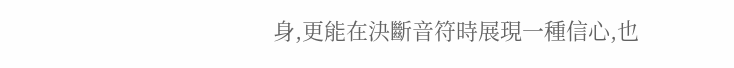身,更能在決斷音符時展現一種信心,也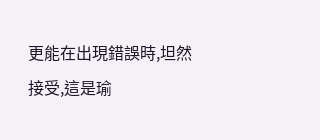更能在出現錯誤時,坦然接受,這是瑜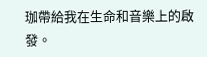珈帶給我在生命和音樂上的啟發。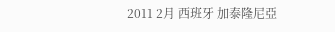2011 2月 西班牙 加泰隆尼亞